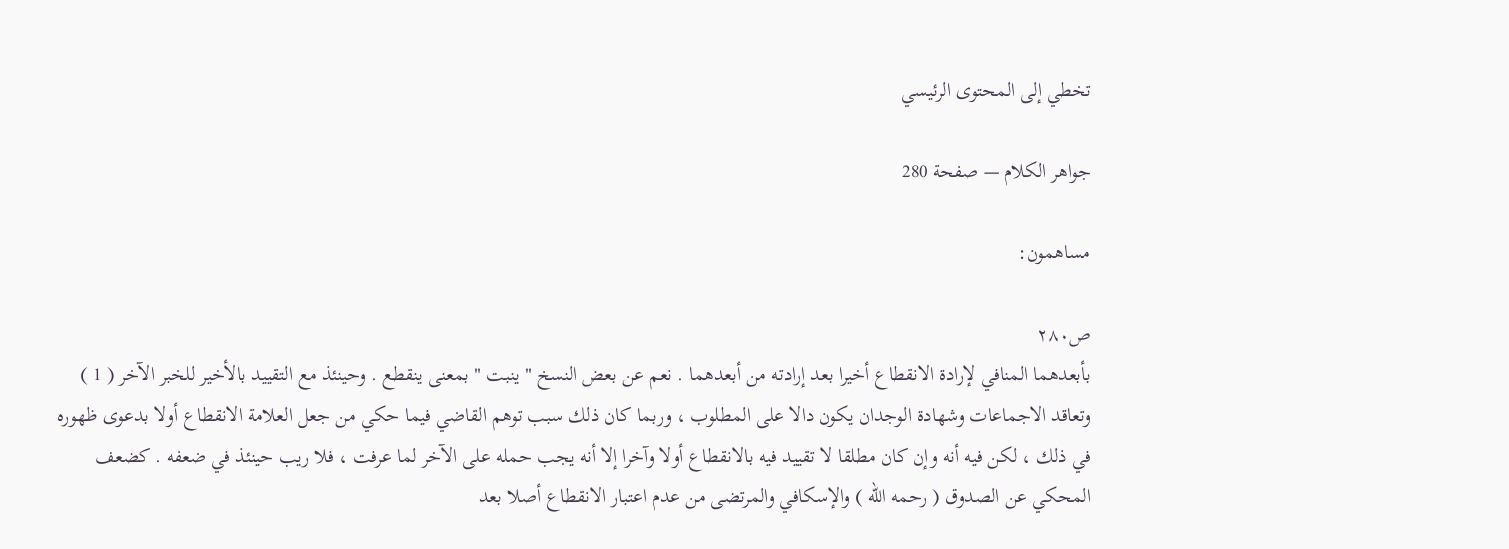تخطي إلى المحتوى الرئيسي

جواهر الكلام — صفحة 280

مساهمون:

ص٢٨٠
بأبعدهما المنافي لإرادة الانقطاع أخيرا بعد إرادته من أبعدهما . نعم عن بعض النسخ " ينبت " بمعنى ينقطع . وحينئذ مع التقييد بالأخير للخبر الآخر ( 1 ) وتعاقد الاجماعات وشهادة الوجدان يكون دالا على المطلوب ، وربما كان ذلك سبب توهم القاضي فيما حكي من جعل العلامة الانقطاع أولا بدعوى ظهوره في ذلك ، لكن فيه أنه وإن كان مطلقا لا تقييد فيه بالانقطاع أولا وآخرا إلا أنه يجب حمله على الآخر لما عرفت ، فلا ريب حينئذ في ضعفه . كضعف المحكي عن الصدوق ( رحمه الله ) والإسكافي والمرتضى من عدم اعتبار الانقطاع أصلا بعد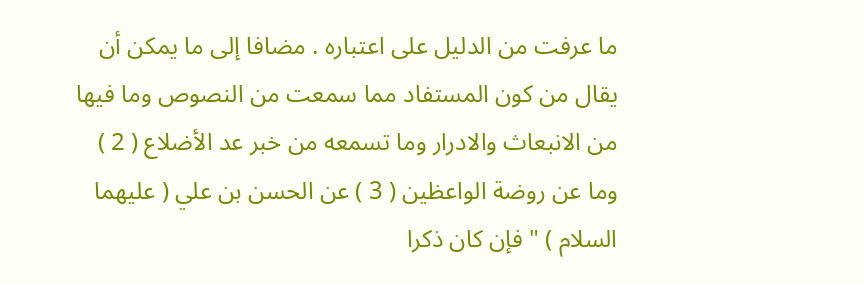ما عرفت من الدليل على اعتباره . مضافا إلى ما يمكن أن يقال من كون المستفاد مما سمعت من النصوص وما فيها من الانبعاث والادرار وما تسمعه من خبر عد الأضلاع ( 2 ) وما عن روضة الواعظين ( 3 ) عن الحسن بن علي ( عليهما السلام ) " فإن كان ذكرا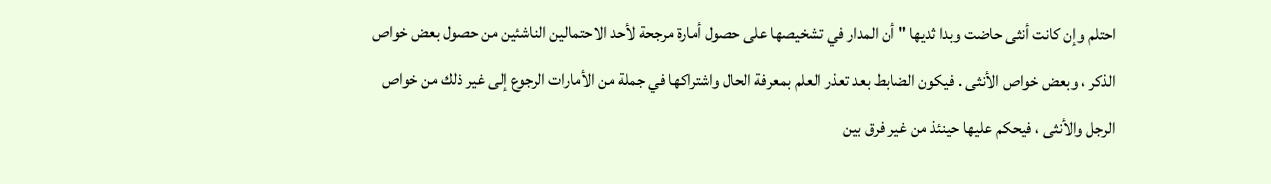احتلم وإن كانت أنثى حاضت وبدا ثديها " أن المدار في تشخيصها على حصول أمارة مرجحة لأحد الاحتمالين الناشئين من حصول بعض خواص الذكر ، وبعض خواص الأنثى . فيكون الضابط بعد تعذر العلم بمعرفة الحال واشتراكها في جملة من الأمارات الرجوع إلى غير ذلك من خواص الرجل والأنثى ، فيحكم عليها حينئذ من غير فرق بين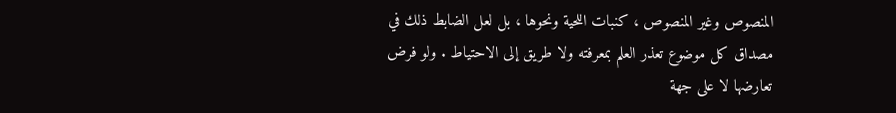المنصوص وغير المنصوص ، كنبات اللحية ونحوها ، بل لعل الضابط ذلك في مصداق كل موضوع تعذر العلم بمعرفته ولا طريق إلى الاحتياط . ولو فرض تعارضها لا على جهة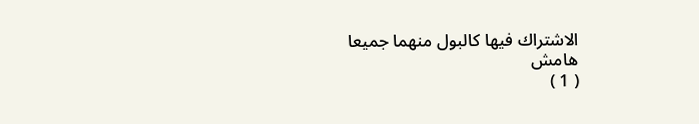الاشتراك فيها كالبول منهما جميعا
هامش
( 1 )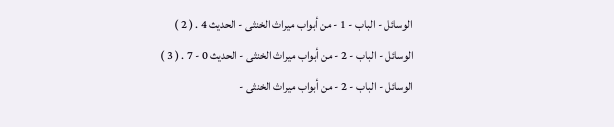الوسائل - الباب - 1 - من أبواب ميراث الخنثى - الحديث 4 . ( 2 ) الوسائل - الباب - 2 - من أبواب ميراث الخنثى - الحديث 0 - 7 . ( 3 ) الوسائل - الباب - 2 - من أبواب ميراث الخنثى -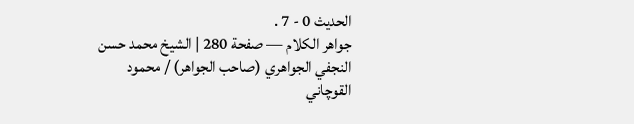الحديث 0 - 7 .
جواهر الكلام — صفحة 280 | الشيخ محمد حسن النجفي الجواهري (صاحب الجواهر) / محمود القوچاني